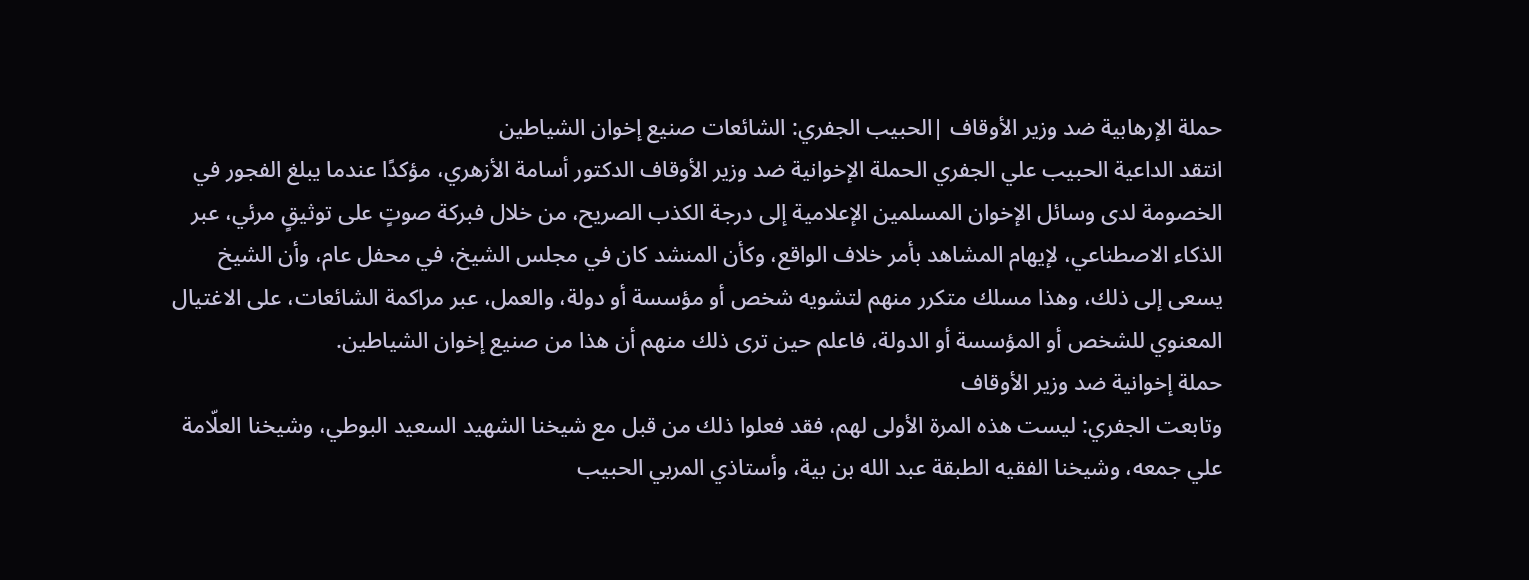حملة الإرهابية ضد وزير الأوقاف |الحبيب الجفري: الشائعات صنيع إخوان الشياطين
انتقد الداعية الحبيب علي الجفري الحملة الإخوانية ضد وزير الأوقاف الدكتور أسامة الأزهري، مؤكدًا عندما يبلغ الفجور في الخصومة لدى وسائل الإخوان المسلمين الإعلامية إلى درجة الكذب الصريح، من خلال فبركة صوتٍ على توثيقٍ مرئي، عبر الذكاء الاصطناعي، لإيهام المشاهد بأمر خلاف الواقع، وكأن المنشد كان في مجلس الشيخ، في محفل عام، وأن الشيخ يسعى إلى ذلك، وهذا مسلك متكرر منهم لتشويه شخص أو مؤسسة أو دولة، والعمل، عبر مراكمة الشائعات، على الاغتيال المعنوي للشخص أو المؤسسة أو الدولة، فاعلم حين ترى ذلك منهم أن هذا من صنيع إخوان الشياطين.
حملة إخوانية ضد وزير الأوقاف
وتابعت الجفري: ليست هذه المرة الأولى لهم، فقد فعلوا ذلك من قبل مع شيخنا الشهيد السعيد البوطي، وشيخنا العلّامة علي جمعه، وشيخنا الفقيه الطبقة عبد الله بن بية، وأستاذي المربي الحبيب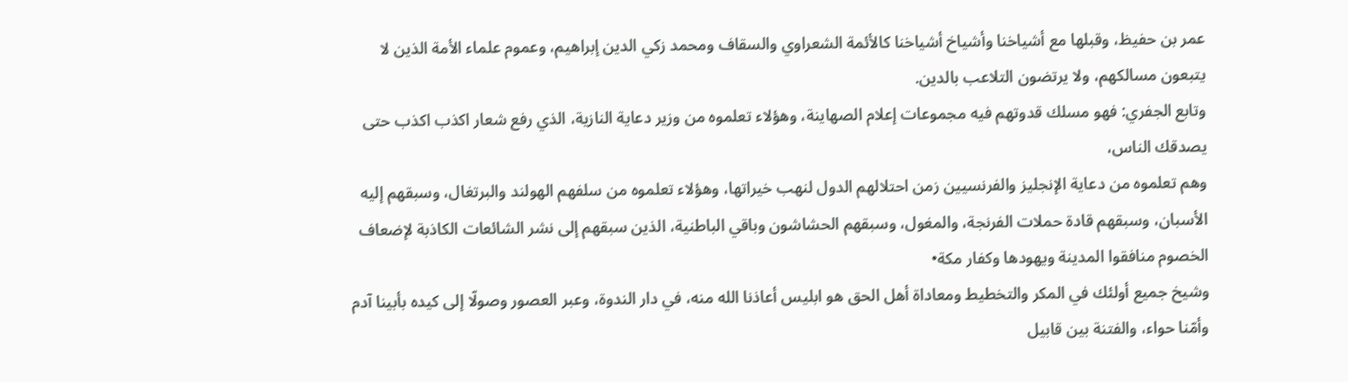عمر بن حفيظ، وقبلها مع أشياخنا وأشياخ أشياخنا كالأئمة الشعراوي والسقاف ومحمد زكي الدين إبراهيم، وعموم علماء الأمة الذين لا يتبعون مسالكهم، ولا يرتضون التلاعب بالدين.
وتابع الجفري: فهو مسلك قدوتهم فيه مجموعات إعلام الصهاينة، وهؤلاء تعلموه من وزير دعاية النازية، الذي رفع شعار اكذب اكذب حتى يصدقك الناس،
وهم تعلموه من دعاية الإنجليز والفرنسيين زمن احتلالهم الدول لنهب خيراتها، وهؤلاء تعلموه من سلفهم الهولند والبرتغال، وسبقهم إليه الأسبان، وسبقهم قادة حملات الفرنجة، والمغول، وسبقهم الحشاشون وباقي الباطنية، الذين سبقهم إلى نشر الشائعات الكاذبة لإضعاف الخصوم منافقوا المدينة ويهودها وكفار مكة•
وشيخ جميع أولئك في المكر والتخطيط ومعاداة أهل الحق هو ابليس أعاذنا الله منه، في دار الندوة، وعبر العصور وصولّا إلى كيده بأبينا آدم وأمّنا حواء، والفتنة بين قابيل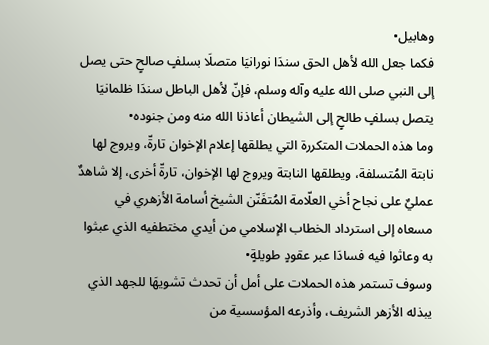وهابيل•
فكما جعل الله لأهل الحق سندَا نورانيَا متصلَا بسلفٍ صالحٍ حتى يصل إلى النبي صلى الله عليه وآله وسلم، فإنّ لأهل الباطل سندَا ظلمانيَا يتصل بسلفٍ طالحٍ إلى الشيطان أعاذنا الله منه ومن جنوده•
وما هذه الحملات المتكررة التي يطلقها إعلام الإخوان تارةّ، ويروج لها نابتة المُتسلفة، ويطلقها النابتة ويروج لها الإخوان، تارةّ أخرى، إلا شاهدٌ عمليٌ على نجاح أخي العلّامة المُتفَنّن الشيخ أسامة الأزهري في مسعاه إلى استرداد الخطاب الإسلامي من أيدي مختطفيه الذي عبثوا به وعاثوا فيه فسادَا عبر عقودٍ طويلةٍ•
وسوف تستمر هذه الحملات على أمل أن تحدث تشويهَا للجهد الذي يبذله الأزهر الشريف، وأذرعه المؤسسية من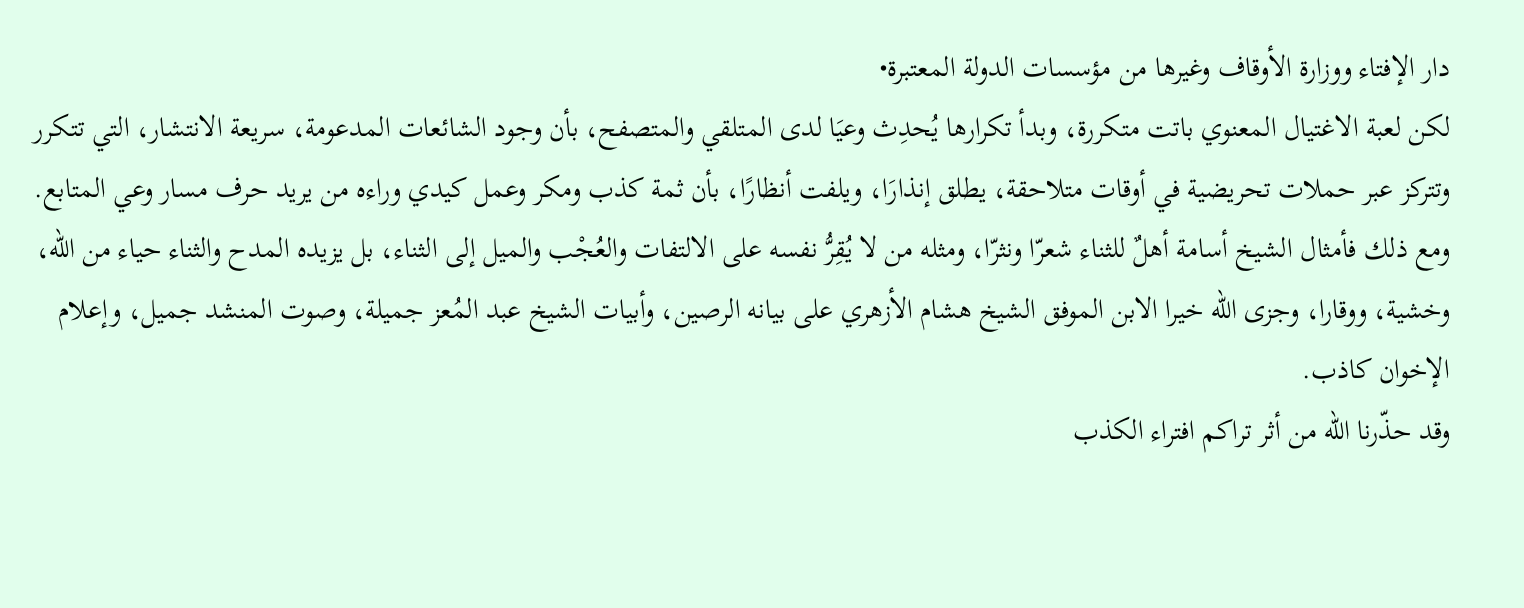دار الإفتاء ووزارة الأوقاف وغيرها من مؤسسات الدولة المعتبرة•
لكن لعبة الاغتيال المعنوي باتت متكررة، وبدأ تكرارها يُحدِث وعيَا لدى المتلقي والمتصفح، بأن وجود الشائعات المدعومة، سريعة الانتشار، التي تتكرر وتتركز عبر حملات تحريضية في أوقات متلاحقة، يطلق إنذارَا، ويلفت أنظارًا، بأن ثمة كذب ومكر وعمل كيدي وراءه من يريد حرف مسار وعي المتابع.
ومع ذلك فأمثال الشيخ أسامة أهلٌ للثناء شعرّا ونثرّا، ومثله من لا يُقِرُّ نفسه على الالتفات والعُجْب والميل إلى الثناء، بل يزيده المدح والثناء حياء من الله، وخشية، ووقارا، وجزى الله خيرا الابن الموفق الشيخ هشام الأزهري على بيانه الرصين، وأبيات الشيخ عبد المُعز جميلة، وصوت المنشد جميل، وإعلام الإخوان كاذب.
وقد حذّرنا الله من أثر تراكم افتراء الكذب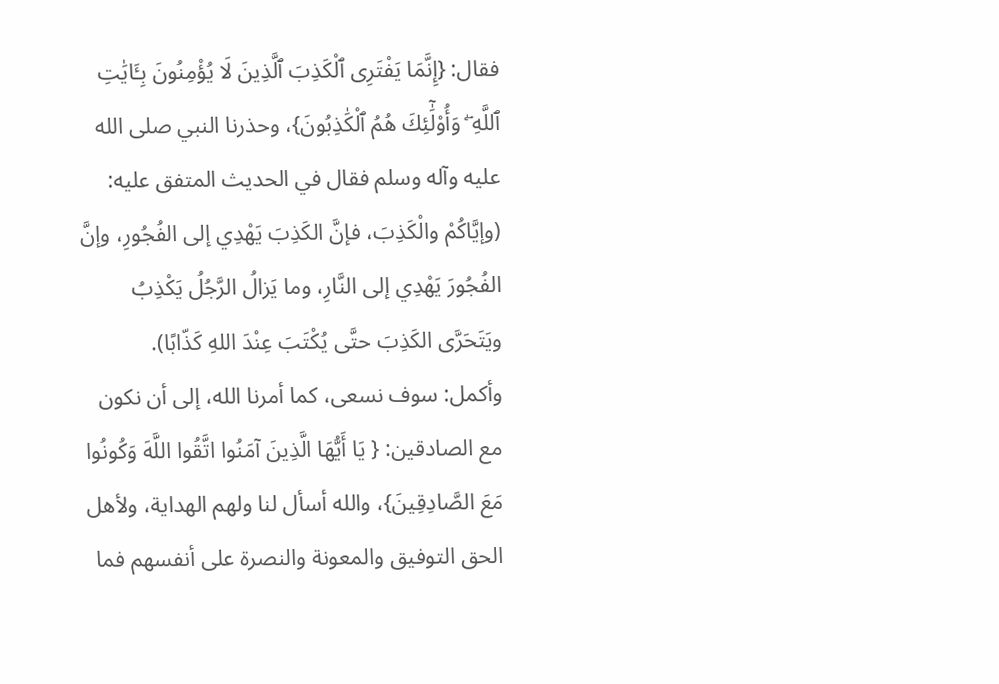فقال: {إِنَّمَا يَفْتَرِى ٱلْكَذِبَ ٱلَّذِينَ لَا يُؤْمِنُونَ بِـَٔايَٰتِ ٱللَّهِ ۖ وَأُوْلَٰٓئِكَ هُمُ ٱلْكَٰذِبُونَ}، وحذرنا النبي صلى الله عليه وآله وسلم فقال في الحديث المتفق عليه: (وإيَّاكُمْ والْكَذِبَ، فإنَّ الكَذِبَ يَهْدِي إلى الفُجُورِ، وإنَّ الفُجُورَ يَهْدِي إلى النَّارِ، وما يَزالُ الرَّجُلُ يَكْذِبُ ويَتَحَرَّى الكَذِبَ حتَّى يُكْتَبَ عِنْدَ اللهِ كَذّابًا).
وأكمل: سوف نسعى، كما أمرنا الله، إلى أن نكون مع الصادقين: { يَا أَيُّهَا الَّذِينَ آمَنُوا اتَّقُوا اللَّهَ وَكُونُوا مَعَ الصَّادِقِينَ}، والله أسأل لنا ولهم الهداية، ولأهل الحق التوفيق والمعونة والنصرة على أنفسهم فما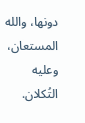دونها، والله المستعان، وعليه التُكلان.